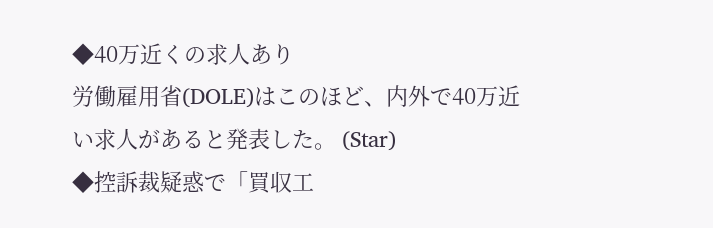◆40万近くの求人あり
労働雇用省(DOLE)はこのほど、内外で40万近い求人があると発表した。 (Star)
◆控訴裁疑惑で「買収工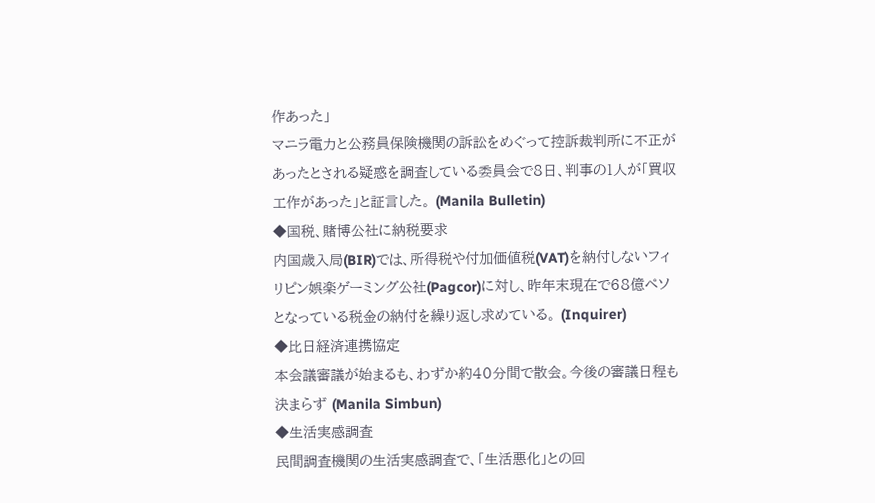作あった」
マニラ電力と公務員保険機関の訴訟をめぐって控訴裁判所に不正があったとされる疑惑を調査している委員会で8日、判事の1人が「買収工作があった」と証言した。 (Manila Bulletin)
◆国税、賭博公社に納税要求
内国歳入局(BIR)では、所得税や付加価値税(VAT)を納付しないフィリピン娯楽ゲーミング公社(Pagcor)に対し、昨年末現在で68億ペソとなっている税金の納付を繰り返し求めている。 (Inquirer)
◆比日経済連携協定
本会議審議が始まるも、わずか約40分間で散会。今後の審議日程も決まらず (Manila Simbun)
◆生活実感調査
民間調査機関の生活実感調査で、「生活悪化」との回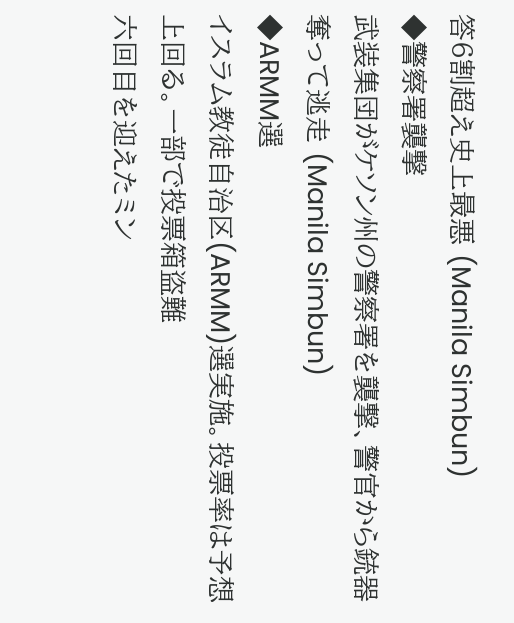答6割超え史上最悪 (Manila Simbun)
◆警察署襲撃
武装集団がケソン州の警察署を襲撃、警官から銃器奪って逃走 (Manila Simbun)
◆ARMM選
イスラム教徒自治区(ARMM)選実施。投票率は予想上回る。一部で投票箱盗難
六回目を迎えたミン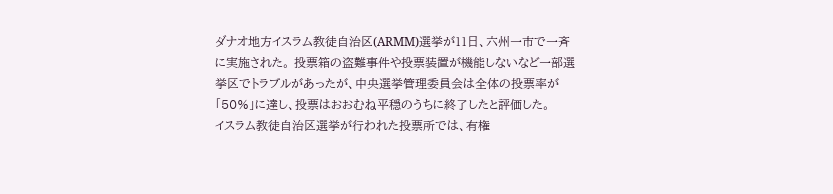ダナオ地方イスラム教徒自治区(ARMM)選挙が11日、六州一市で一斉に実施された。 投票箱の盗難事件や投票装置が機能しないなど一部選挙区でトラブルがあったが、中央選挙管理委員会は全体の投票率が「50%」に達し、投票はおおむね平穏のうちに終了したと評価した。
イスラム教徒自治区選挙が行われた投票所では、有権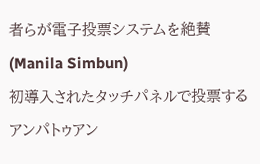者らが電子投票システムを絶賛 (Manila Simbun)
初導入されたタッチパネルで投票するアンパトゥアン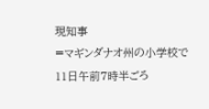現知事
=マギンダナオ州の小学校で11日午前7時半ごろ